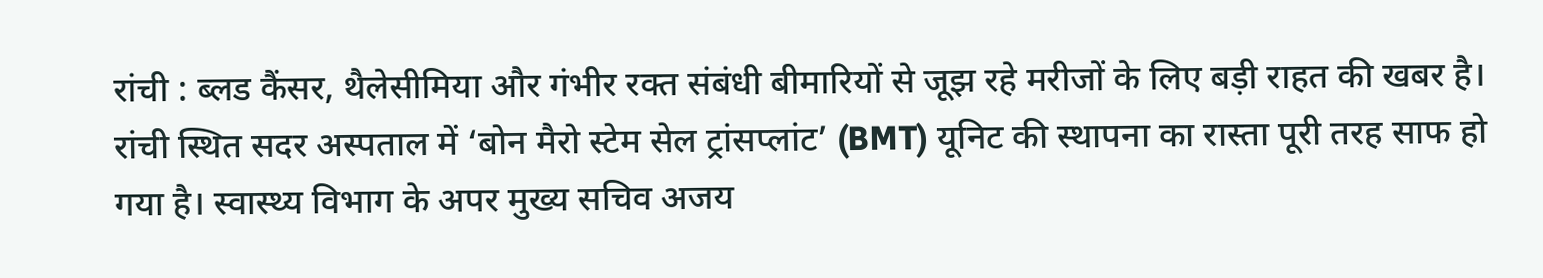रांची : ब्लड कैंसर, थैलेसीमिया और गंभीर रक्त संबंधी बीमारियों से जूझ रहे मरीजों के लिए बड़ी राहत की खबर है। रांची स्थित सदर अस्पताल में ‘बोन मैरो स्टेम सेल ट्रांसप्लांट’ (BMT) यूनिट की स्थापना का रास्ता पूरी तरह साफ हो गया है। स्वास्थ्य विभाग के अपर मुख्य सचिव अजय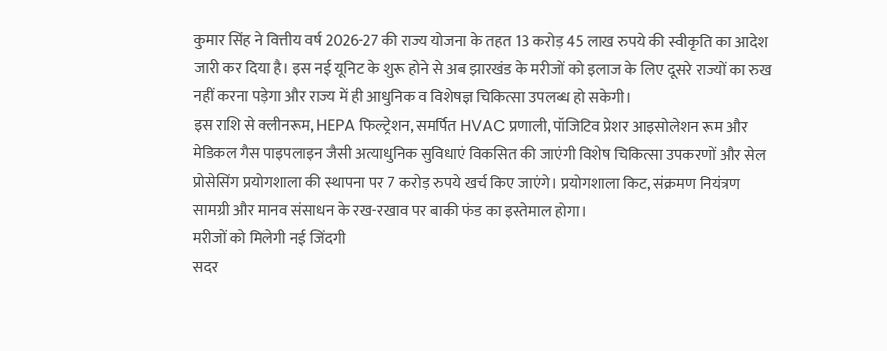कुमार सिंह ने वित्तीय वर्ष 2026-27 की राज्य योजना के तहत 13 करोड़ 45 लाख रुपये की स्वीकृति का आदेश जारी कर दिया है। इस नई यूनिट के शुरू होने से अब झारखंड के मरीजों को इलाज के लिए दूसरे राज्यों का रुख नहीं करना पड़ेगा और राज्य में ही आधुनिक व विशेषज्ञ चिकित्सा उपलब्ध हो सकेगी।
इस राशि से क्लीनरूम, HEPA फिल्ट्रेशन, समर्पित HVAC प्रणाली, पॉजिटिव प्रेशर आइसोलेशन रूम और मेडिकल गैस पाइपलाइन जैसी अत्याधुनिक सुविधाएं विकसित की जाएंगी विशेष चिकित्सा उपकरणों और सेल प्रोसेसिंग प्रयोगशाला की स्थापना पर 7 करोड़ रुपये खर्च किए जाएंगे। प्रयोगशाला किट, संक्रमण नियंत्रण सामग्री और मानव संसाधन के रख-रखाव पर बाकी फंड का इस्तेमाल होगा।
मरीजों को मिलेगी नई जिंदगी
सदर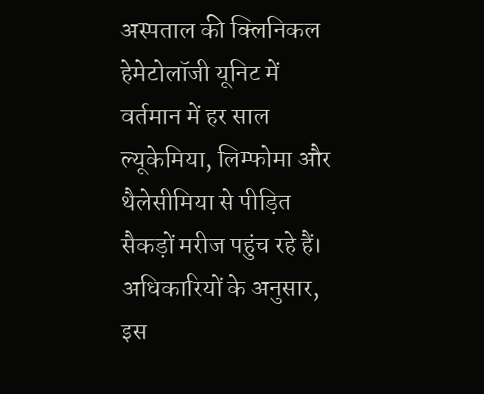अस्पताल की क्लिनिकल हेमेटोलॉजी यूनिट में वर्तमान में हर साल ल्यूकेमिया, लिम्फोमा और थैलेसीमिया से पीड़ित सैकड़ों मरीज पहुंच रहे हैं। अधिकारियों के अनुसार, इस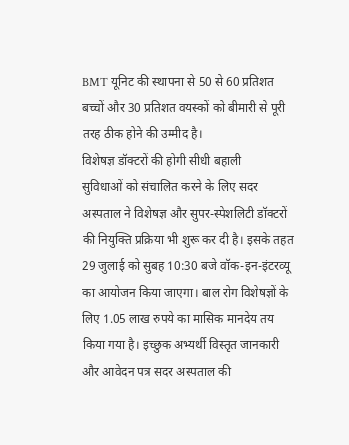BMT यूनिट की स्थापना से 50 से 60 प्रतिशत बच्चों और 30 प्रतिशत वयस्कों को बीमारी से पूरी तरह ठीक होने की उम्मीद है।
विशेषज्ञ डॉक्टरों की होगी सीधी बहाली
सुविधाओं को संचालित करने के लिए सदर अस्पताल ने विशेषज्ञ और सुपर-स्पेशलिटी डॉक्टरों की नियुक्ति प्रक्रिया भी शुरू कर दी है। इसके तहत 29 जुलाई को सुबह 10:30 बजे वॉक-इन-इंटरव्यू का आयोजन किया जाएगा। बाल रोग विशेषज्ञों के लिए 1.05 लाख रुपये का मासिक मानदेय तय किया गया है। इच्छुक अभ्यर्थी विस्तृत जानकारी और आवेदन पत्र सदर अस्पताल की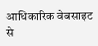आधिकारिक वेबसाइट से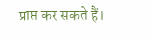प्राप्त कर सकते हैं।